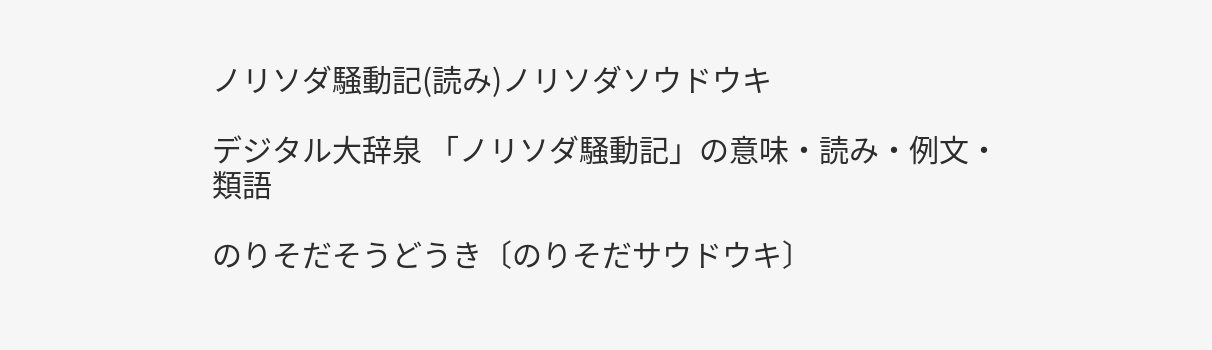ノリソダ騒動記(読み)ノリソダソウドウキ

デジタル大辞泉 「ノリソダ騒動記」の意味・読み・例文・類語

のりそだそうどうき〔のりそだサウドウキ〕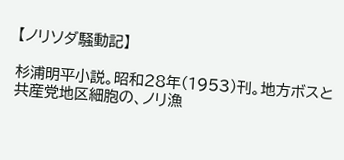【ノリソダ騒動記】

杉浦明平小説。昭和28年(1953)刊。地方ボスと共産党地区細胞の、ノリ漁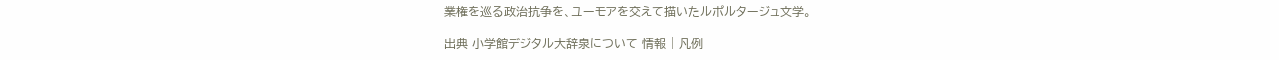業権を巡る政治抗争を、ユーモアを交えて描いたルポルタージュ文学。

出典 小学館デジタル大辞泉について 情報 | 凡例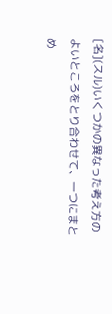[名](スル)いくつかの異なった考え方のよいところをとり合わせて、一つにまとめ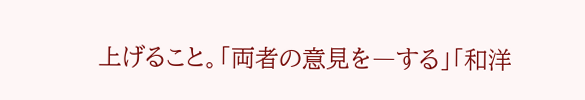上げること。「両者の意見を―する」「和洋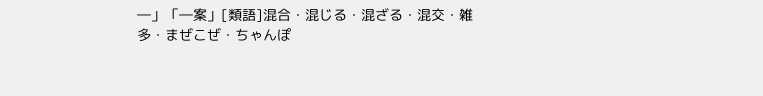―」「―案」[類語]混合・混じる・混ざる・混交・雑多・まぜこぜ・ちゃんぽ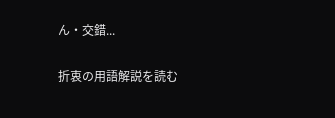ん・交錯...

折衷の用語解説を読む